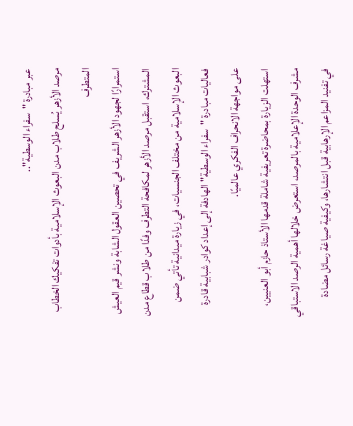عبر مبادرة "سفراء الوسطية"..
مرصد الأزهر يُسلح طلاب مدن البعوث الإسلامية بأدوات تفكيك الخطاب المتطرف
استمرارًا لجهود الأزهر الشريف في تحصين العقول الشابة ونشر قيم العيش المشترك، استقبل مرصد الأزهر لمكافحة التطرف وفدًا من طلاب قطاع مدن البعوث الإسلامية من مختلف الجنسيات، في زيارة ميدانية تأتي ضمن فعاليات مبادرة "سفراء الوسطية" الهادفة إلى إعداد كوادر شبابية قادرة على مواجهة الانحراف الفكري عالميًا.
استهلت الزيارة بمحاضرة تعريفية شاملة قدمها الأستاذ حازم أبو العنيين، مشرف الوحدة الإعلامية بالمرصد، استعرض خلالها أهمية الرصد الاستباقي في تفنيد المزاعم الإرهابية قبل انتشارها، وكيفية صياغة رسائل مضادة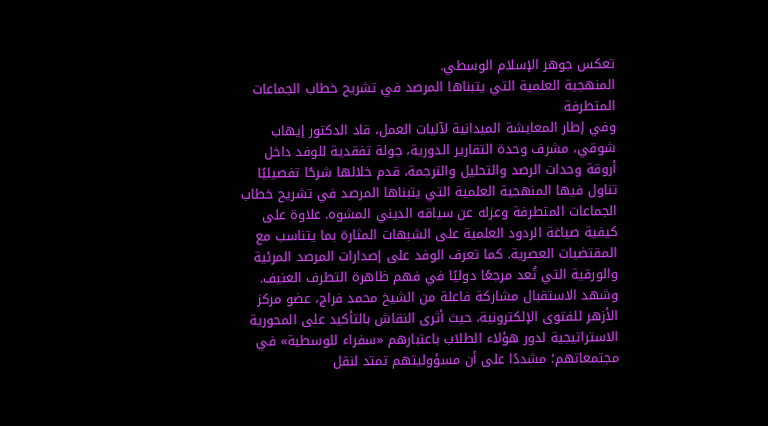تعكس جوهر الإسلام الوسطي.
المنهجية العلمية التي يتبناها المرصد في تشريح خطاب الجماعات المتطرفة
وفي إطار المعايشة الميدانية لآليات العمل، قاد الدكتور إيهاب شوقي، مشرف وحدة التقارير الدورية، جولة تفقدية للوفد داخل أروقة وحدات الرصد والتحليل والترجمة، قدم خلالها شرحًا تفصيليًا تناول فيها المنهجية العلمية التي يتبناها المرصد في تشريح خطاب الجماعات المتطرفة وعزله عن سياقه الديني المشوه. علاوة على كيفية صياغة الردود العلمية على الشبهات المثارة بما يتناسب مع المقتضيات العصرية. كما تعرف الوفد على إصدارات المرصد المرئية والورقية التي تُعد مرجعًا دوليًا في فهم ظاهرة التطرف العنيف.
وشهد الاستقبال مشاركة فاعلة من الشيخ محمد فراج، عضو مركز الأزهر للفتوى الإلكترونية، حيث أثرى النقاش بالتأكيد على المحورية الاستراتيجية لدور هؤلاء الطلاب باعتبارهم «سفراء للوسطية» في مجتمعاتهم؛ مشددًا على أن مسؤوليتهم تمتد لنقل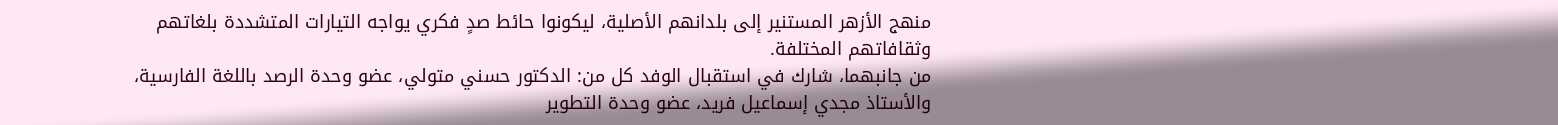منهج الأزهر المستنير إلى بلدانهم الأصلية، ليكونوا حائط صدٍ فكري يواجه التيارات المتشددة بلغاتهم وثقافاتهم المختلفة.
من جانبهما، شارك في استقبال الوفد كل من: الدكتور حسني متولي، عضو وحدة الرصد باللغة الفارسية، والأستاذ مجدي إسماعيل فريد، عضو وحدة التطوير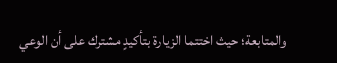والمتابعة؛ حيث اختتما الزيارة بتأكيدٍ مشترك على أن الوعي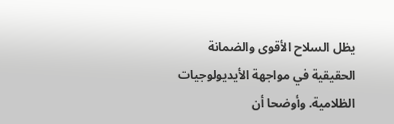يظل السلاح الأقوى والضمانة الحقيقية في مواجهة الأيديولوجيات الظلامية. وأوضحا أن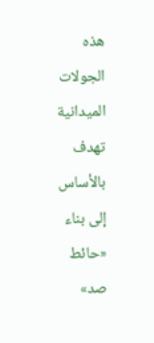هذه الجولات الميدانية تهدف بالأساس إلى بناء «حائط صد»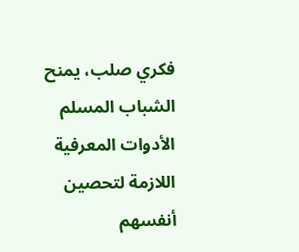فكري صلب، يمنح الشباب المسلم الأدوات المعرفية اللازمة لتحصين أنفسهم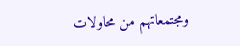ومجتمعاتهم من محاولات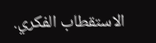الاستقطاب الفكري.